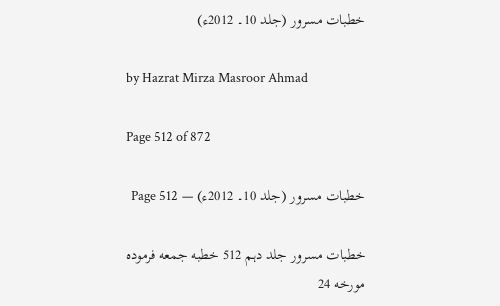خطبات مسرور (جلد 10۔ 2012ء)

by Hazrat Mirza Masroor Ahmad

Page 512 of 872

خطبات مسرور (جلد 10۔ 2012ء) — Page 512

خطبات مسرور جلد دہم 512 خطبه جمعه فرموده مورخه 24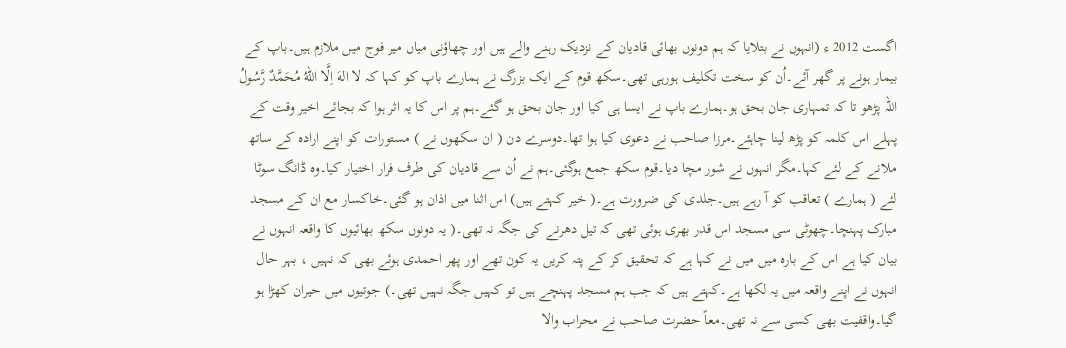اگست 2012 ء (انہوں نے بتلایا کہ ہم دونوں بھائی قادیان کے نزدیک رہنے والے ہیں اور چھاؤنی میاں میر فوج میں ملازم ہیں۔باپ کے بیمار ہونے پر گھر آئے۔اُن کو سخت تکلیف ہورہی تھی۔سکھ قوم کے ایک بزرگ نے ہمارے باپ کو کہا کہ لا الهَ اِلَّا اللهُ مُحَمَّدٌ رَّسُولُ اللہ پڑھو تا کہ تمہاری جان بحق ہو۔ہمارے باپ نے ایسا ہی کیا اور جان بحق ہو گئے۔ہم پر اس کا یہ اثر ہوا کہ بجائے اخیر وقت کے پہلے اس کلمہ کو پڑھ لینا چاہئے۔مرزا صاحب نے دعوی کیا ہوا تھا۔دوسرے دن ( ان سکھوں نے ) مستورات کو اپنے ارادہ کے ساتھ ملانے کے لئے کہا۔مگر انہوں نے شور مچا دیا۔قوم سکھ جمع ہوگئی۔ہم نے اُن سے قادیان کی طرف فرار اختیار کیا۔وہ ڈانگ سوٹا لئے ( ہمارے ) تعاقب کو آ رہے ہیں۔جلدی کی ضرورت ہے۔( خیر کہتے ہیں) اس اثنا میں اذان ہو گئی۔خاکسار مع ان کے مسجد مبارک پہنچا۔چھوٹی سی مسجد اس قدر بھری ہوئی تھی کہ تیل دھرنے کی جگہ نہ تھی۔( یہ دونوں سکھ بھائیوں کا واقعہ انہوں نے بیان کیا ہے اس کے بارہ میں میں نے کہا ہے کہ تحقیق کر کے پتہ کریں یہ کون تھے اور پھر احمدی ہوئے بھی کہ نہیں ، بہر حال انہوں نے اپنے واقعہ میں یہ لکھا ہے۔کہتے ہیں کہ جب ہم مسجد پہنچے ہیں تو کہیں جگہ نہیں تھی۔) جوتیوں میں حیران کھڑا ہو گیا۔واقفیت بھی کسی سے نہ تھی۔معاً حضرت صاحب نے محراب والا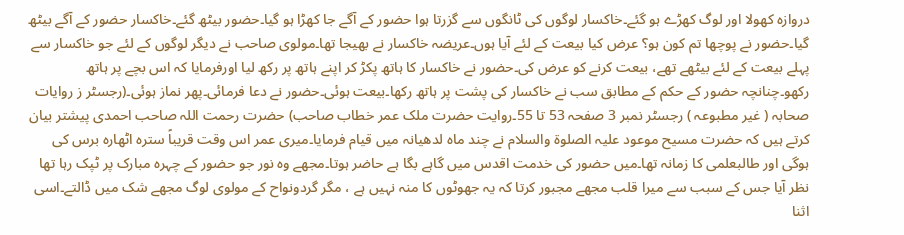دروازہ کھولا اور لوگ کھڑے ہو گئے۔خاکسار لوگوں کی ٹانگوں سے گزرتا ہوا حضور کے آگے جا کھڑا ہو گیا۔حضور بیٹھ گئے۔خاکسار حضور کے آگے بیٹھ گیا۔حضور نے پوچھا تم کون ہو؟ عرض کیا بیعت کے لئے آیا ہوں۔عریضہ خاکسار نے بھیجا تھا۔مولوی صاحب نے دیگر لوگوں کے لئے جو خاکسار سے پہلے بیعت کے لئے بیٹھے تھے، بیعت کرنے کو عرض کی۔حضور نے خاکسار کا ہاتھ پکڑ کر اپنے ہاتھ پر رکھ لیا اورفرمایا کہ اس بچے پر ہاتھ رکھو۔چنانچہ حضور کے حکم کے مطابق سب نے خاکسار کی پشت پر ہاتھ رکھا۔بیعت ہوئی۔حضور نے دعا فرمائی۔پھر نماز ہوئی۔(رجسٹر ز روایات صحابہ ( غیر مطبوعہ ) رجسٹر نمبر 3 صفحہ 53 تا 55۔روایت حضرت ملک عمر خطاب صاحب) حضرت رحمت اللہ صاحب احمدی پیشتر بیان کرتے ہیں کہ حضرت مسیح موعود علیہ الصلوۃ والسلام نے چند ماہ لدھیانہ میں قیام فرمایا۔میری عمر اس وقت قریباً سترہ اٹھارہ برس کی ہوگی اور طالبعلمی کا زمانہ تھا۔میں حضور کی خدمت اقدس میں گاہے بگا ہے حاضر ہوتا۔مجھے وہ نور جو حضور کے چہرہ مبارک پر ٹپک رہا تھا نظر آیا جس کے سبب سے میرا قلب مجھے مجبور کرتا کہ یہ جھوٹوں کا منہ نہیں ہے ، مگر گردونواح کے مولوی لوگ مجھے شک میں ڈالتے۔اسی اثنا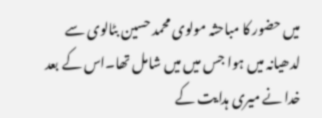میں حضور کا مباحثہ مولوی محمد حسین بٹالوی سے لدھیانہ میں ہوا جس میں میں شامل تھا۔اس کے بعد خدا نے میری ہدایت کے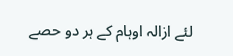لئے ازالہ اوہام کے ہر دو حصے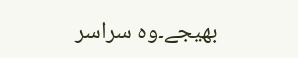بھیجے۔وہ سراسر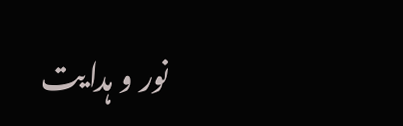نور و ہدایت